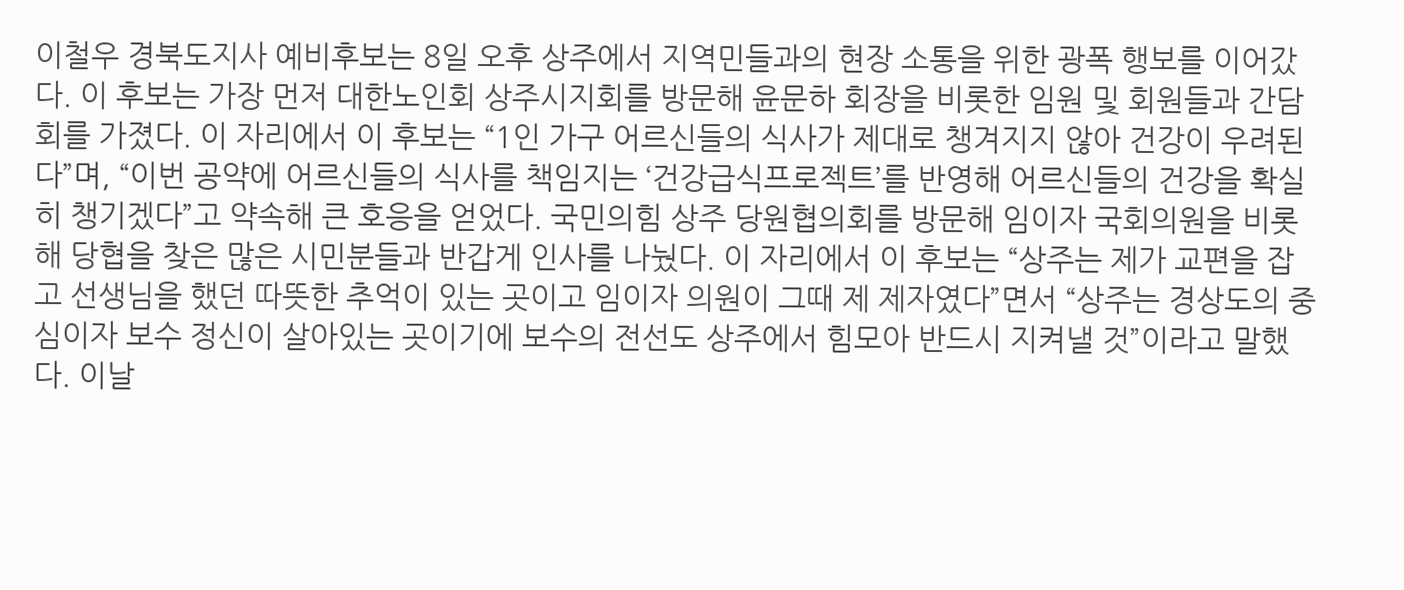이철우 경북도지사 예비후보는 8일 오후 상주에서 지역민들과의 현장 소통을 위한 광폭 행보를 이어갔다. 이 후보는 가장 먼저 대한노인회 상주시지회를 방문해 윤문하 회장을 비롯한 임원 및 회원들과 간담회를 가졌다. 이 자리에서 이 후보는 “1인 가구 어르신들의 식사가 제대로 챙겨지지 않아 건강이 우려된다”며, “이번 공약에 어르신들의 식사를 책임지는 ‘건강급식프로젝트’를 반영해 어르신들의 건강을 확실히 챙기겠다”고 약속해 큰 호응을 얻었다. 국민의힘 상주 당원협의회를 방문해 임이자 국회의원을 비롯해 당협을 찾은 많은 시민분들과 반갑게 인사를 나눴다. 이 자리에서 이 후보는 “상주는 제가 교편을 잡고 선생님을 했던 따뜻한 추억이 있는 곳이고 임이자 의원이 그때 제 제자였다”면서 “상주는 경상도의 중심이자 보수 정신이 살아있는 곳이기에 보수의 전선도 상주에서 힘모아 반드시 지켜낼 것”이라고 말했다. 이날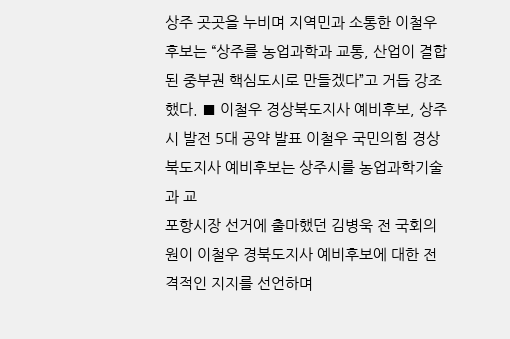상주 곳곳을 누비며 지역민과 소통한 이철우 후보는 “상주를 농업과학과 교통, 산업이 결합된 중부권 핵심도시로 만들겠다”고 거듭 강조했다. ■ 이철우 경상북도지사 예비후보, 상주시 발전 5대 공약 발표 이철우 국민의힘 경상북도지사 예비후보는 상주시를 농업과학기술과 교
포항시장 선거에 출마했던 김병욱 전 국회의원이 이철우 경북도지사 예비후보에 대한 전격적인 지지를 선언하며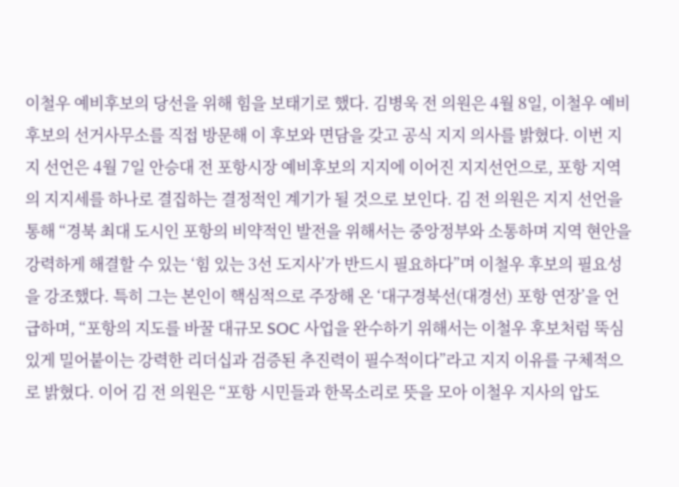이철우 예비후보의 당선을 위해 힘을 보태기로 했다. 김병욱 전 의원은 4월 8일, 이철우 예비후보의 선거사무소를 직접 방문해 이 후보와 면담을 갖고 공식 지지 의사를 밝혔다. 이번 지지 선언은 4월 7일 안승대 전 포항시장 예비후보의 지지에 이어진 지지선언으로, 포항 지역의 지지세를 하나로 결집하는 결정적인 계기가 될 것으로 보인다. 김 전 의원은 지지 선언을 통해 “경북 최대 도시인 포항의 비약적인 발전을 위해서는 중앙정부와 소통하며 지역 현안을 강력하게 해결할 수 있는 ‘힘 있는 3선 도지사’가 반드시 필요하다”며 이철우 후보의 필요성을 강조했다. 특히 그는 본인이 핵심적으로 주장해 온 ‘대구경북선(대경선) 포항 연장’을 언급하며, “포항의 지도를 바꿀 대규모 SOC 사업을 완수하기 위해서는 이철우 후보처럼 뚝심 있게 밀어붙이는 강력한 리더십과 검증된 추진력이 필수적이다”라고 지지 이유를 구체적으로 밝혔다. 이어 김 전 의원은 “포항 시민들과 한목소리로 뜻을 모아 이철우 지사의 압도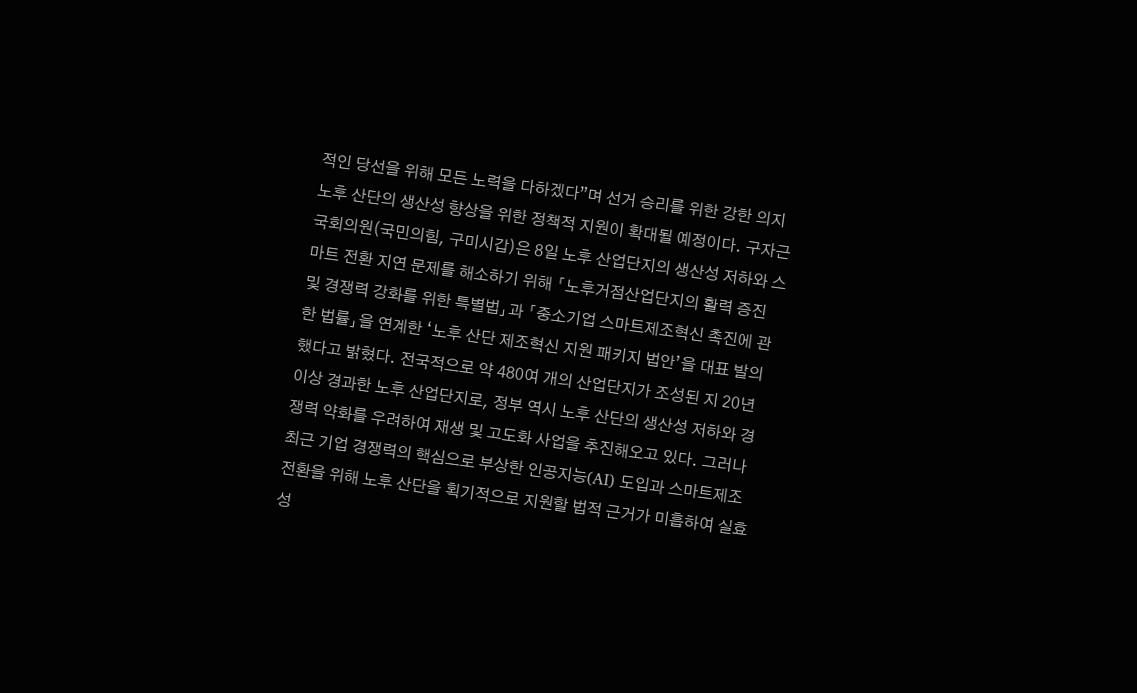적인 당선을 위해 모든 노력을 다하겠다”며 선거 승리를 위한 강한 의지
노후 산단의 생산성 향상을 위한 정책적 지원이 확대될 예정이다. 구자근 국회의원(국민의힘, 구미시갑)은 8일 노후 산업단지의 생산성 저하와 스마트 전환 지연 문제를 해소하기 위해 「노후거점산업단지의 활력 증진 및 경쟁력 강화를 위한 특별법」과 「중소기업 스마트제조혁신 촉진에 관한 법률」을 연계한 ‘노후 산단 제조혁신 지원 패키지 법안’을 대표 발의했다고 밝혔다. 전국적으로 약 480여 개의 산업단지가 조성된 지 20년 이상 경과한 노후 산업단지로, 정부 역시 노후 산단의 생산성 저하와 경쟁력 약화를 우려하여 재생 및 고도화 사업을 추진해오고 있다. 그러나 최근 기업 경쟁력의 핵심으로 부상한 인공지능(AI) 도입과 스마트제조 전환을 위해 노후 산단을 획기적으로 지원할 법적 근거가 미흡하여 실효성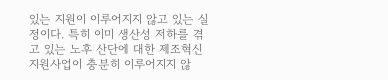있는 지원이 이루어지지 않고 있는 실정이다. 특히 이미 생산성 저하를 겪고 있는 노후 산단에 대한 제조혁신 지원사업이 충분히 이루어지지 않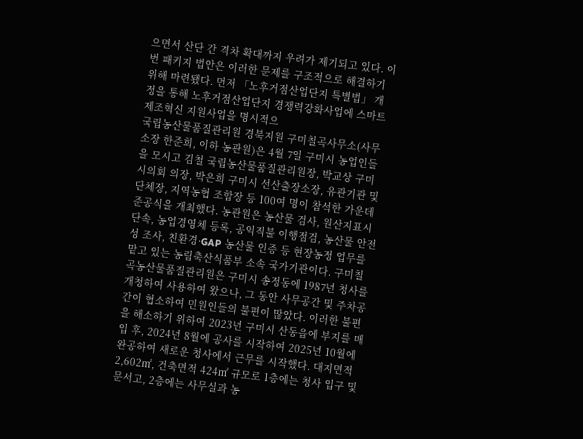으면서 산단 간 격차 확대까지 우려가 제기되고 있다. 이번 패키지 법안은 이러한 문제를 구조적으로 해결하기 위해 마련됐다. 먼저 「노후거점산업단지 특별법」 개정을 통해 노후거점산업단지 경쟁력강화사업에 스마트제조혁신 지원사업을 명시적으
국립농산물품질관리원 경북지원 구미칠곡사무소(사무소장 한준희, 이하 농관원)은 4월 7일 구미시 농업인들을 모시고 김철 국립농산물품질관리원장, 박교상 구미시의회 의장, 박은희 구미시 선산출장소장, 유관기관 및 단체장, 지역농협 조합장 등 100여 명이 참석한 가운데 준공식을 개최했다. 농관원은 농산물 검사, 원산지표시 단속, 농업경영체 등록, 공익직불 이행점검, 농산물 안전성 조사, 친환경·GAP 농산물 인증 등 현장농정 업무를 맡고 있는 농림축산식품부 소속 국가기관이다. 구미칠곡농산물품질관리원은 구미시 송정동에 1987년 청사를 개청하여 사용하여 왔으나, 그 동안 사무공간 및 주차공간이 협소하여 민원인들의 불편이 많았다. 이러한 불편을 해소하기 위하여 2023년 구미시 산동읍에 부지를 매입 후, 2024년 8월에 공사를 시작하여 2025년 10월에 완공하여 새로운 청사에서 근무를 시작했다. 대지면적 2,602㎡, 건축면적 424㎡ 규모로 1층에는 청사 입구 및 문서고, 2층에는 사무실과 농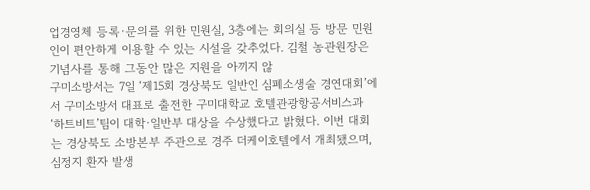업경영체 등록·문의를 위한 민원실, 3층에는 회의실 등 방문 민원인이 편안하게 이용할 수 있는 시설을 갖추었다. 김철 농관원장은 기념사를 통해 그동안 많은 지원을 아끼지 않
구미소방서는 7일 ‘제15회 경상북도 일반인 심폐소생술 경연대회’에서 구미소방서 대표로 출전한 구미대학교 호텔관광항공서비스과 ‘하트비트’팀이 대학·일반부 대상을 수상했다고 밝혔다. 이번 대회는 경상북도 소방본부 주관으로 경주 더케이호텔에서 개최됐으며, 심정지 환자 발생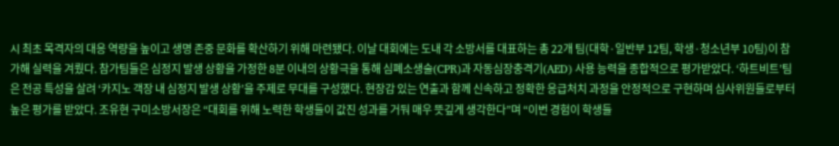시 최초 목격자의 대응 역량을 높이고 생명 존중 문화를 확산하기 위해 마련됐다. 이날 대회에는 도내 각 소방서를 대표하는 총 22개 팀(대학·일반부 12팀, 학생·청소년부 10팀)이 참가해 실력을 겨뤘다. 참가팀들은 심정지 발생 상황을 가정한 8분 이내의 상황극을 통해 심폐소생술(CPR)과 자동심장충격기(AED) 사용 능력을 종합적으로 평가받았다. ‘하트비트’팀은 전공 특성을 살려 ‘카지노 객장 내 심정지 발생 상황’을 주제로 무대를 구성했다. 현장감 있는 연출과 함께 신속하고 정확한 응급처치 과정을 안정적으로 구현하며 심사위원들로부터 높은 평가를 받았다. 조유현 구미소방서장은 “대회를 위해 노력한 학생들이 값진 성과를 거둬 매우 뜻깊게 생각한다”며 “이번 경험이 학생들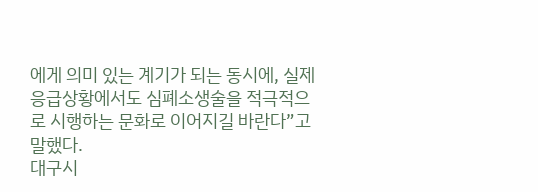에게 의미 있는 계기가 되는 동시에, 실제 응급상황에서도 심폐소생술을 적극적으로 시행하는 문화로 이어지길 바란다”고 말했다.
대구시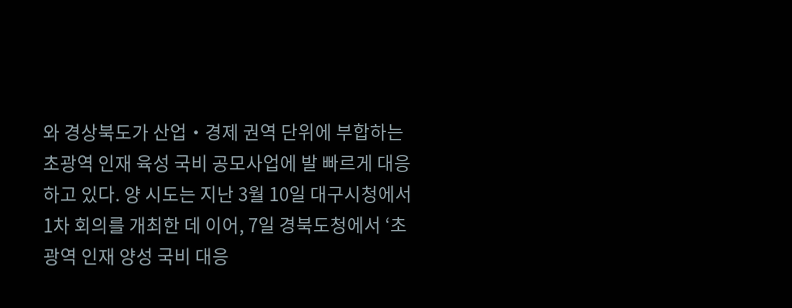와 경상북도가 산업‧경제 권역 단위에 부합하는 초광역 인재 육성 국비 공모사업에 발 빠르게 대응하고 있다. 양 시도는 지난 3월 10일 대구시청에서 1차 회의를 개최한 데 이어, 7일 경북도청에서 ‘초광역 인재 양성 국비 대응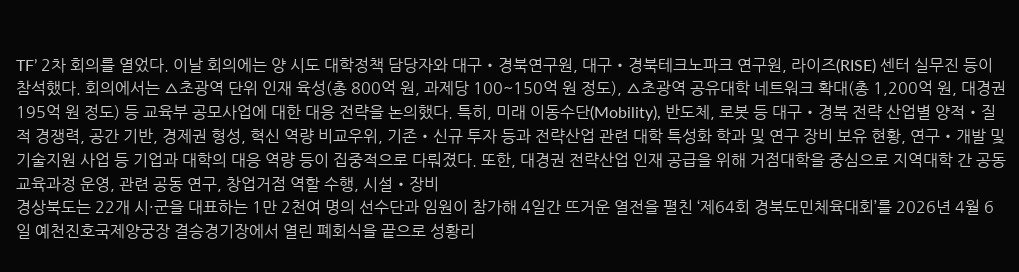TF’ 2차 회의를 열었다. 이날 회의에는 양 시도 대학정책 담당자와 대구‧경북연구원, 대구‧경북테크노파크 연구원, 라이즈(RISE) 센터 실무진 등이 참석했다. 회의에서는 ▵초광역 단위 인재 육성(총 800억 원, 과제당 100~150억 원 정도), ▵초광역 공유대학 네트워크 확대(총 1,200억 원, 대경권 195억 원 정도) 등 교육부 공모사업에 대한 대응 전략을 논의했다. 특히, 미래 이동수단(Mobility), 반도체, 로봇 등 대구‧경북 전략 산업별 양적‧질적 경쟁력, 공간 기반, 경제권 형성, 혁신 역량 비교우위, 기존‧신규 투자 등과 전략산업 관련 대학 특성화 학과 및 연구 장비 보유 현황, 연구‧개발 및 기술지원 사업 등 기업과 대학의 대응 역량 등이 집중적으로 다뤄졌다. 또한, 대경권 전략산업 인재 공급을 위해 거점대학을 중심으로 지역대학 간 공동 교육과정 운영, 관련 공동 연구, 창업거점 역할 수행, 시설‧장비
경상북도는 22개 시·군을 대표하는 1만 2천여 명의 선수단과 임원이 참가해 4일간 뜨거운 열전을 펼친 ‘제64회 경북도민체육대회’를 2026년 4월 6일 예천진호국제양궁장 결승경기장에서 열린 폐회식을 끝으로 성황리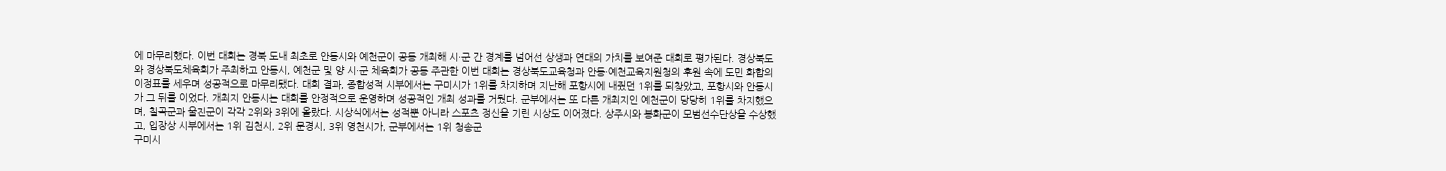에 마무리했다. 이번 대회는 경북 도내 최초로 안동시와 예천군이 공동 개최해 시·군 간 경계를 넘어선 상생과 연대의 가치를 보여준 대회로 평가된다. 경상북도와 경상북도체육회가 주최하고 안동시, 예천군 및 양 시·군 체육회가 공동 주관한 이번 대회는 경상북도교육청과 안동·예천교육지원청의 후원 속에 도민 화합의 이정표를 세우며 성공적으로 마무리됐다. 대회 결과, 종합성적 시부에서는 구미시가 1위를 차지하며 지난해 포항시에 내줬던 1위를 되찾았고, 포항시와 안동시가 그 뒤를 이었다. 개최지 안동시는 대회를 안정적으로 운영하며 성공적인 개최 성과를 거뒀다. 군부에서는 또 다른 개최지인 예천군이 당당히 1위를 차지했으며, 칠곡군과 울진군이 각각 2위와 3위에 올랐다. 시상식에서는 성적뿐 아니라 스포츠 정신을 기린 시상도 이어졌다. 상주시와 봉화군이 모범선수단상을 수상했고, 입장상 시부에서는 1위 김천시, 2위 문경시, 3위 영천시가, 군부에서는 1위 청송군
구미시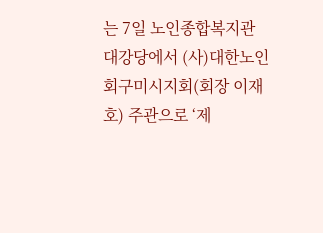는 7일 노인종합복지관 대강당에서 (사)대한노인회구미시지회(회장 이재호) 주관으로 ‘제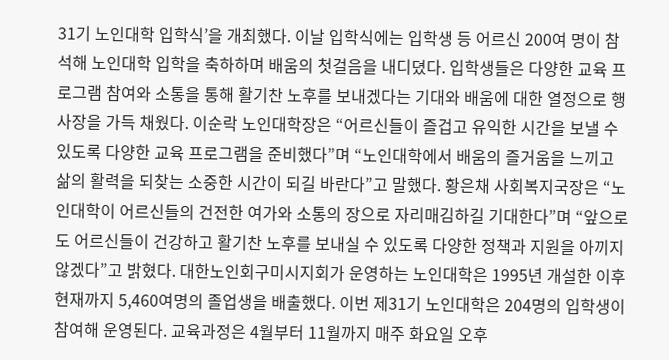31기 노인대학 입학식’을 개최했다. 이날 입학식에는 입학생 등 어르신 200여 명이 참석해 노인대학 입학을 축하하며 배움의 첫걸음을 내디뎠다. 입학생들은 다양한 교육 프로그램 참여와 소통을 통해 활기찬 노후를 보내겠다는 기대와 배움에 대한 열정으로 행사장을 가득 채웠다. 이순락 노인대학장은 “어르신들이 즐겁고 유익한 시간을 보낼 수 있도록 다양한 교육 프로그램을 준비했다”며 “노인대학에서 배움의 즐거움을 느끼고 삶의 활력을 되찾는 소중한 시간이 되길 바란다”고 말했다. 황은채 사회복지국장은 “노인대학이 어르신들의 건전한 여가와 소통의 장으로 자리매김하길 기대한다”며 “앞으로도 어르신들이 건강하고 활기찬 노후를 보내실 수 있도록 다양한 정책과 지원을 아끼지 않겠다”고 밝혔다. 대한노인회구미시지회가 운영하는 노인대학은 1995년 개설한 이후 현재까지 5,460여명의 졸업생을 배출했다. 이번 제31기 노인대학은 204명의 입학생이 참여해 운영된다. 교육과정은 4월부터 11월까지 매주 화요일 오후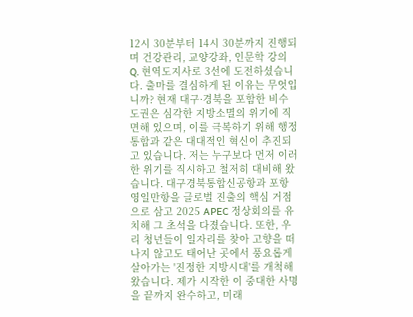12시 30분부터 14시 30분까지 진행되며 건강관리, 교양강좌, 인문학 강의
Q. 현역도지사로 3선에 도전하셨습니다. 출마를 결심하게 된 이유는 무엇입니까? 현재 대구·경북을 포함한 비수도권은 심각한 지방소멸의 위기에 직면해 있으며, 이를 극복하기 위해 행정통합과 같은 대대적인 혁신이 추진되고 있습니다. 저는 누구보다 먼저 이러한 위기를 직시하고 철저히 대비해 왔습니다. 대구경북통합신공항과 포항 영일만항을 글로벌 진출의 핵심 거점으로 삼고 2025 APEC 정상회의를 유치해 그 초석을 다졌습니다. 또한, 우리 청년들이 일자리를 찾아 고향을 떠나지 않고도 태어난 곳에서 풍요롭게 살아가는 '진정한 지방시대'를 개척해 왔습니다. 제가 시작한 이 중대한 사명을 끝까지 완수하고, 미래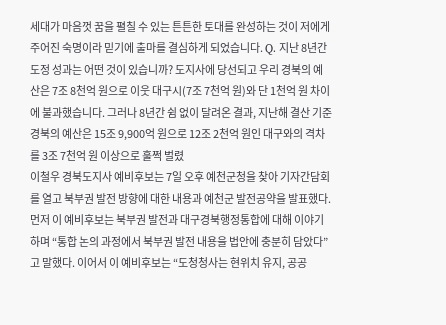세대가 마음껏 꿈을 펼칠 수 있는 튼튼한 토대를 완성하는 것이 저에게 주어진 숙명이라 믿기에 출마를 결심하게 되었습니다. Q. 지난 8년간 도정 성과는 어떤 것이 있습니까? 도지사에 당선되고 우리 경북의 예산은 7조 8천억 원으로 이웃 대구시(7조 7천억 원)와 단 1천억 원 차이에 불과했습니다. 그러나 8년간 쉼 없이 달려온 결과, 지난해 결산 기준 경북의 예산은 15조 9,900억 원으로 12조 2천억 원인 대구와의 격차를 3조 7천억 원 이상으로 훌쩍 벌렸
이철우 경북도지사 예비후보는 7일 오후 예천군청을 찾아 기자간담회를 열고 북부권 발전 방향에 대한 내용과 예천군 발전공약을 발표했다. 먼저 이 예비후보는 북부권 발전과 대구경북행정통합에 대해 이야기 하며 “통합 논의 과정에서 북부권 발전 내용을 법안에 충분히 담았다”고 말했다. 이어서 이 예비후보는 “도청청사는 현위치 유지, 공공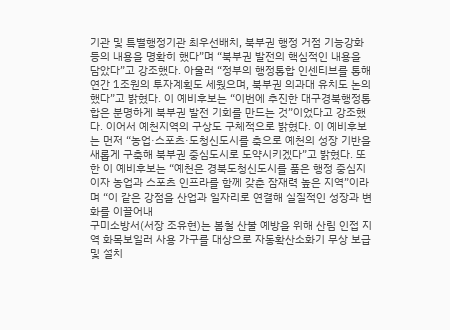기관 및 특별행정기관 최우선배치, 북부권 행정 거점 기능강화 등의 내용을 명확히 했다”며 “북부권 발전의 핵심적인 내용을 담았다”고 강조했다. 아울러 “정부의 행정통합 인센티브를 통해 연간 1조원의 투자계획도 세웠으며, 북부권 의과대 유치도 논의했다”고 밝혔다. 이 예비후보는 “이번에 추진한 대구경북행정통합은 분명하게 북부권 발전 기회를 만드는 것”이었다고 강조했다. 이어서 예천지역의 구상도 구체적으로 밝혔다. 이 예비후보는 먼저 “농업·스포츠·도청신도시를 축으로 예천의 성장 기반을 새롭게 구축해 북부권 중심도시로 도약시키겠다”고 밝혔다. 또한 이 예비후보는 “예천은 경북도청신도시를 품은 행정 중심지이자 농업과 스포츠 인프라를 함께 갖춘 잠재력 높은 지역”이라며 “이 같은 강점을 산업과 일자리로 연결해 실질적인 성장과 변화를 이끌어내
구미소방서(서장 조유현)는 봄철 산불 예방을 위해 산림 인접 지역 화목보일러 사용 가구를 대상으로 자동확산소화기 무상 보급 및 설치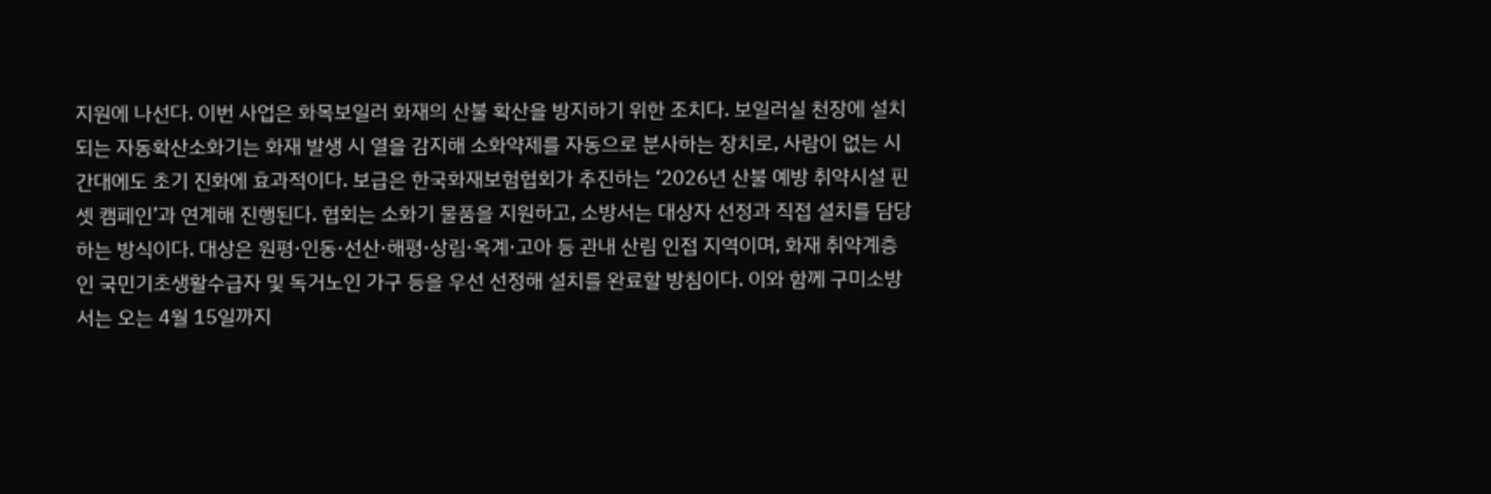지원에 나선다. 이번 사업은 화목보일러 화재의 산불 확산을 방지하기 위한 조치다. 보일러실 천장에 설치되는 자동확산소화기는 화재 발생 시 열을 감지해 소화약제를 자동으로 분사하는 장치로, 사람이 없는 시간대에도 초기 진화에 효과적이다. 보급은 한국화재보험협회가 추진하는 ‘2026년 산불 예방 취약시설 핀셋 캠페인’과 연계해 진행된다. 협회는 소화기 물품을 지원하고, 소방서는 대상자 선정과 직접 설치를 담당하는 방식이다. 대상은 원평·인동·선산·해평·상림·옥계·고아 등 관내 산림 인접 지역이며, 화재 취약계층인 국민기초생활수급자 및 독거노인 가구 등을 우선 선정해 설치를 완료할 방침이다. 이와 함께 구미소방서는 오는 4월 15일까지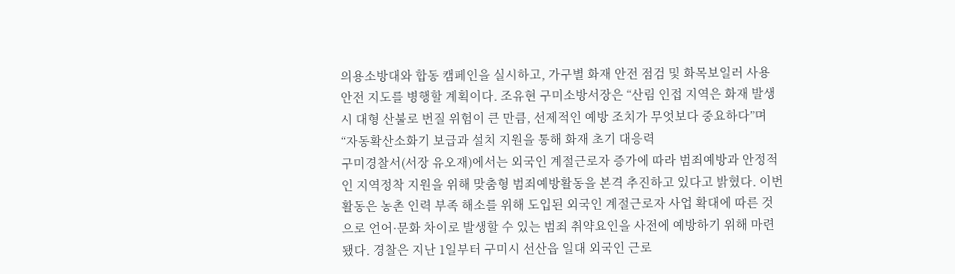의용소방대와 합동 캠페인을 실시하고, 가구별 화재 안전 점검 및 화목보일러 사용 안전 지도를 병행할 계획이다. 조유현 구미소방서장은 “산림 인접 지역은 화재 발생 시 대형 산불로 번질 위험이 큰 만큼, 선제적인 예방 조치가 무엇보다 중요하다”며 “자동확산소화기 보급과 설치 지원을 통해 화재 초기 대응력
구미경찰서(서장 유오재)에서는 외국인 계절근로자 증가에 따라 범죄예방과 안정적인 지역정착 지원을 위해 맞춤형 범죄예방활동을 본격 추진하고 있다고 밝혔다. 이번 활동은 농촌 인력 부족 해소를 위해 도입된 외국인 계절근로자 사업 확대에 따른 것으로 언어·문화 차이로 발생할 수 있는 범죄 취약요인을 사전에 예방하기 위해 마련됐다. 경찰은 지난 1일부터 구미시 선산읍 일대 외국인 근로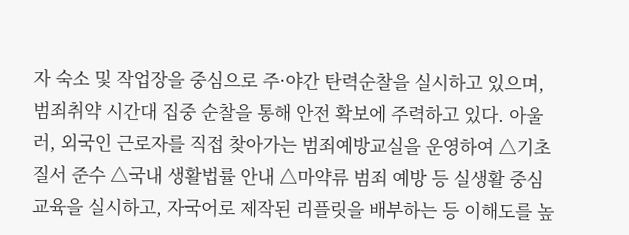자 숙소 및 작업장을 중심으로 주·야간 탄력순찰을 실시하고 있으며, 범죄취약 시간대 집중 순찰을 통해 안전 확보에 주력하고 있다. 아울러, 외국인 근로자를 직접 찾아가는 범죄예방교실을 운영하여 △기초질서 준수 △국내 생활법률 안내 △마약류 범죄 예방 등 실생활 중심 교육을 실시하고, 자국어로 제작된 리플릿을 배부하는 등 이해도를 높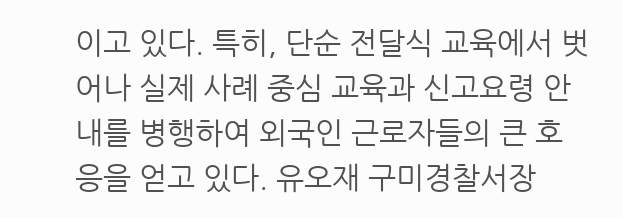이고 있다. 특히, 단순 전달식 교육에서 벗어나 실제 사례 중심 교육과 신고요령 안내를 병행하여 외국인 근로자들의 큰 호응을 얻고 있다. 유오재 구미경찰서장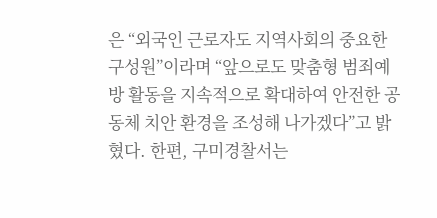은 “외국인 근로자도 지역사회의 중요한 구성원”이라며 “앞으로도 맞춤형 범죄예방 활동을 지속적으로 확대하여 안전한 공동체 치안 환경을 조성해 나가겠다”고 밝혔다. 한편, 구미경찰서는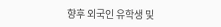향후 외국인 유학생 및